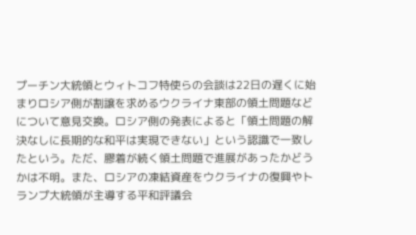プーチン大統領とウィトコフ特使らの会談は22日の遅くに始まりロシア側が割譲を求めるウクライナ東部の領土問題などについて意見交換。ロシア側の発表によると「領土問題の解決なしに長期的な和平は実現できない」という認識で一致したという。ただ、膠着が続く領土問題で進展があったかどうかは不明。また、ロシアの凍結資産をウクライナの復興やトランプ大統領が主導する平和評議会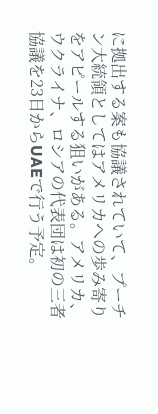に拠出する案も協議されていて、プーチン大統領としてはアメリカへの歩み寄りをアピールする狙いがある。アメリカ、ウクライナ、ロシアの代表団は初の三者協議を23日からUAEで行う予定。